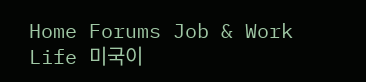Home Forums Job & Work Life 미국이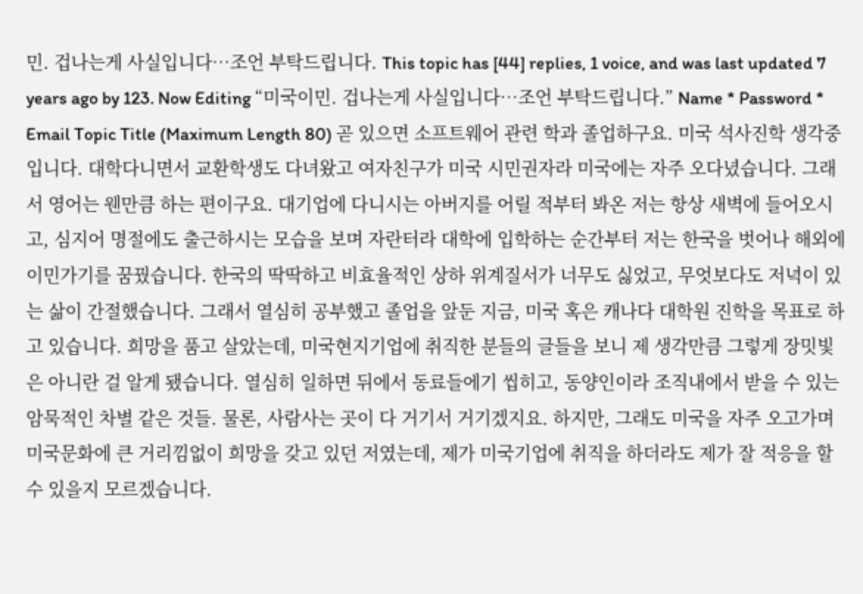민. 겁나는게 사실입니다…조언 부탁드립니다. This topic has [44] replies, 1 voice, and was last updated 7 years ago by 123. Now Editing “미국이민. 겁나는게 사실입니다…조언 부탁드립니다.” Name * Password * Email Topic Title (Maximum Length 80) 곧 있으면 소프트웨어 관련 학과 졸업하구요. 미국 석사진학 생각중입니다. 대학다니면서 교환학생도 다녀왔고 여자친구가 미국 시민권자라 미국에는 자주 오다녔습니다. 그래서 영어는 웬만큼 하는 편이구요. 대기업에 다니시는 아버지를 어릴 적부터 봐온 저는 항상 새벽에 들어오시고, 심지어 명절에도 출근하시는 모습을 보며 자란터라 대학에 입학하는 순간부터 저는 한국을 벗어나 해외에 이민가기를 꿈꿨습니다. 한국의 딱딱하고 비효율적인 상하 위계질서가 너무도 싫었고, 무엇보다도 저녁이 있는 삶이 간절했습니다. 그래서 열심히 공부했고 졸업을 앞둔 지금, 미국 혹은 캐나다 대학원 진학을 목표로 하고 있습니다. 희망을 품고 살았는데, 미국현지기업에 취직한 분들의 글들을 보니 제 생각만큼 그렇게 장밋빛은 아니란 걸 알게 됐습니다. 열심히 일하면 뒤에서 동료들에기 씹히고, 동양인이라 조직내에서 받을 수 있는 암묵적인 차별 같은 것들. 물론, 사람사는 곳이 다 거기서 거기겠지요. 하지만, 그래도 미국을 자주 오고가며 미국문화에 큰 거리낌없이 희망을 갖고 있던 저였는데, 제가 미국기업에 취직을 하더라도 제가 잘 적응을 할 수 있을지 모르겠습니다.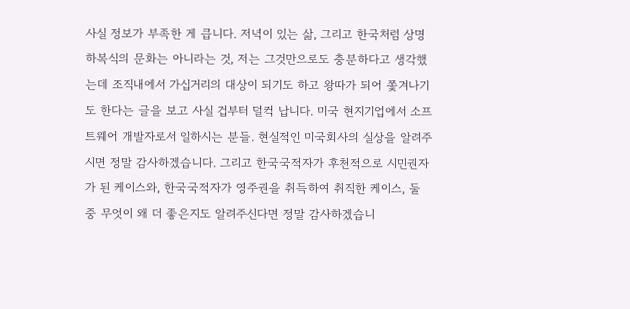사실 정보가 부족한 게 큽니다. 저녁이 있는 삶, 그리고 한국처럼 상명하복식의 문화는 아니라는 것, 저는 그것만으로도 충분하다고 생각했는데 조직내에서 가십거리의 대상이 되기도 하고 왕따가 되어 쫓겨나기도 한다는 글을 보고 사실 겁부터 덜컥 납니다. 미국 현지기업에서 소프트웨어 개발자로서 일하시는 분들. 현실적인 미국회사의 실상을 알려주시면 정말 감사하겠습니다. 그리고 한국국적자가 후천적으로 시민권자가 된 케이스와, 한국국적자가 영주권을 취득하여 취직한 케이스, 둘 중 무엇이 왜 더 좋은지도 알려주신다면 정말 감사하겠습니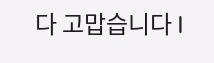다 고맙습니다 I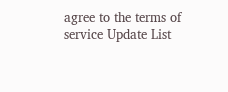agree to the terms of service Update List